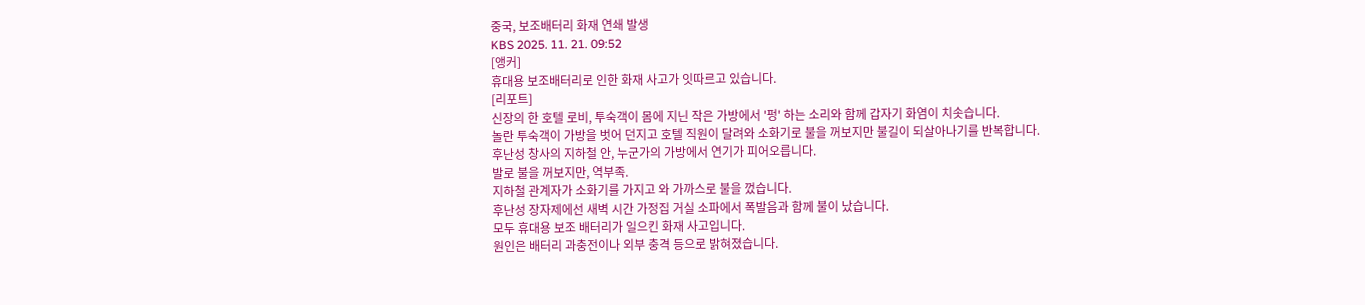중국, 보조배터리 화재 연쇄 발생
KBS 2025. 11. 21. 09:52
[앵커]
휴대용 보조배터리로 인한 화재 사고가 잇따르고 있습니다.
[리포트]
신장의 한 호텔 로비, 투숙객이 몸에 지닌 작은 가방에서 '펑' 하는 소리와 함께 갑자기 화염이 치솟습니다.
놀란 투숙객이 가방을 벗어 던지고 호텔 직원이 달려와 소화기로 불을 꺼보지만 불길이 되살아나기를 반복합니다.
후난성 창사의 지하철 안, 누군가의 가방에서 연기가 피어오릅니다.
발로 불을 꺼보지만, 역부족.
지하철 관계자가 소화기를 가지고 와 가까스로 불을 껐습니다.
후난성 장자제에선 새벽 시간 가정집 거실 소파에서 폭발음과 함께 불이 났습니다.
모두 휴대용 보조 배터리가 일으킨 화재 사고입니다.
원인은 배터리 과충전이나 외부 충격 등으로 밝혀졌습니다.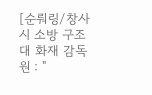[순뤄링/창사시 소방 구조대 화재 감독원 : "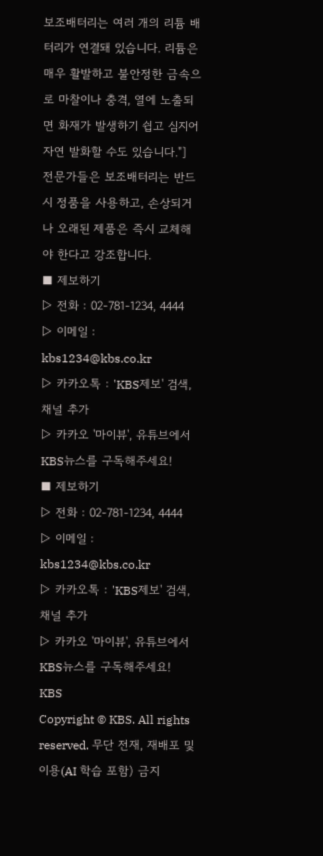보조배터리는 여러 개의 리튬 배터리가 연결돼 있습니다. 리튬은 매우 활발하고 불안정한 금속으로 마찰이나 충격, 열에 노출되면 화재가 발생하기 쉽고 심지어 자연 발화할 수도 있습니다."]
전문가들은 보조배터리는 반드시 정품을 사용하고, 손상되거나 오래된 제품은 즉시 교체해야 한다고 강조합니다.
■ 제보하기
▷ 전화 : 02-781-1234, 4444
▷ 이메일 : kbs1234@kbs.co.kr
▷ 카카오톡 : 'KBS제보' 검색, 채널 추가
▷ 카카오 '마이뷰', 유튜브에서 KBS뉴스를 구독해주세요!
■ 제보하기
▷ 전화 : 02-781-1234, 4444
▷ 이메일 : kbs1234@kbs.co.kr
▷ 카카오톡 : 'KBS제보' 검색, 채널 추가
▷ 카카오 '마이뷰', 유튜브에서 KBS뉴스를 구독해주세요!
KBS
Copyright © KBS. All rights reserved. 무단 전재, 재배포 및 이용(AI 학습 포함) 금지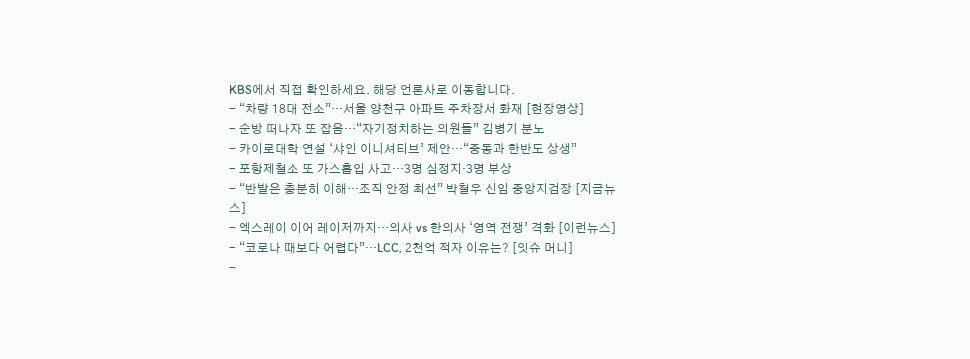KBS에서 직접 확인하세요. 해당 언론사로 이동합니다.
- “차량 18대 전소”…서울 양천구 아파트 주차장서 화재 [현장영상]
- 순방 떠나자 또 잡음…“자기정치하는 의원들” 김병기 분노
- 카이로대학 연설 ‘샤인 이니셔티브’ 제안…“중동과 한반도 상생”
- 포항제철소 또 가스흡입 사고…3명 심정지·3명 부상
- “반발은 충분히 이해…조직 안정 최선” 박철우 신임 중앙지검장 [지금뉴스]
- 엑스레이 이어 레이저까지…의사 vs 한의사 ‘영역 전쟁’ 격화 [이런뉴스]
- “코로나 때보다 어렵다”…LCC, 2천억 적자 이유는? [잇슈 머니]
-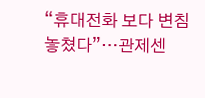“휴대전화 보다 변침 놓쳤다”…관제센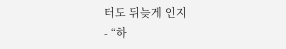터도 뒤늦게 인지
- “하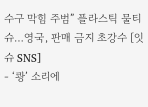수구 막힘 주범” 플라스틱 물티슈…영국, 판매 금지 초강수 [잇슈 SNS]
- ‘쾅’ 소리에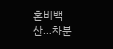혼비백산…차분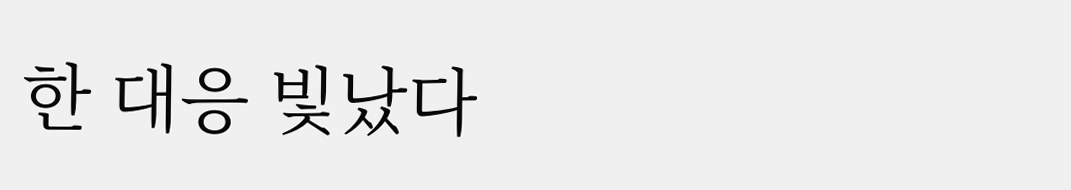한 대응 빛났다